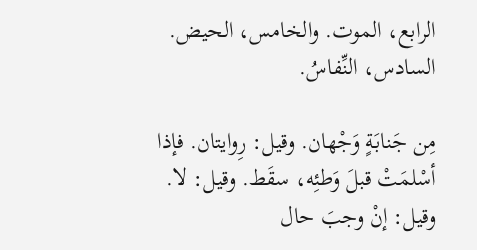الرابع، الموت. والخامس، الحيض. السادس، النِّفاسُ.

مِن جَنابَةٍ وَجْهان. وقيل: رِوايتان. فإذا أسْلمَتْ قبلَ وَطئِه، سقَط. وقيل: لا. وقيل: إنْ وجبَ حال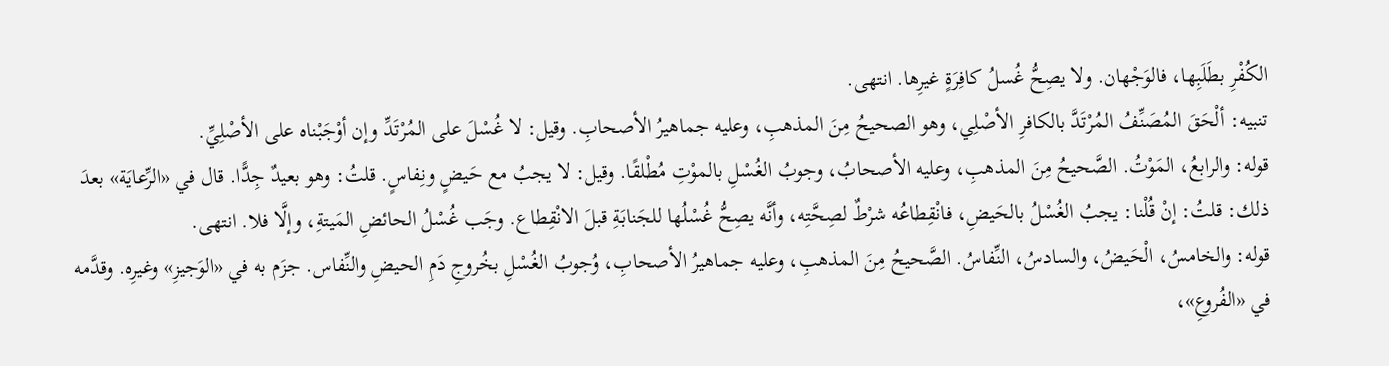الكُفْرِ بطَلَبِها، فالوَجْهان. ولا يصِحُّ غُسلُ كافِرَةٍ غيرِها. انتهى.
تنبيه: ألْحَقَ المُصَنِّفُ المُرْتَدَّ بالكافرِ الأصْلِي، وهو الصحيحُ مِنَ المذهبِ، وعليه جماهيرُ الأصحابِ. وقيل: لا غُسْلَ على المُرْتَدِّ وإن أوْجَبْناه على الأصْلِيِّ.
قوله: والرابعُ، المَوْتُ. الصَّحيحُ مِنَ المذهبِ، وعليه الأصحابُ، وجوبُ الغُسْلِ بالموْتِ مُطْلقًا. وقيل: لا يجبُ مع حَيضٍ ونِفاسٍ. قلتُ: وهو بعيدٌ جِدًّا. قال في «الرِّعايَة» بعدَ ذلك: قلتُ: إنْ قُلْنا: يجبُ الغُسْلُ بالحَيضِ، فانْقِطاعُه شرْطٌ لصِحَّتِه، وأنَّه يصِحُّ غُسْلُها للجَنابَةِ قبلَ الانْقِطاع. وجَب غُسْلُ الحائضِ المَيتةِ، وإلَّا فلا. انتهى.
قوله: والخامسُ، الْحَيضُ، والسادسُ، النِّفاسُ. الصَّحيحُ مِنَ المذهبِ، وعليه جماهيرُ الأصحابِ، وُجوبُ الغُسْلِ بخُروجِ دَمِ الحيضِ والنِّفاس. جزَم به في «الوَجيزِ» وغيرِه. وقدَّمه في «الفُروعِ»،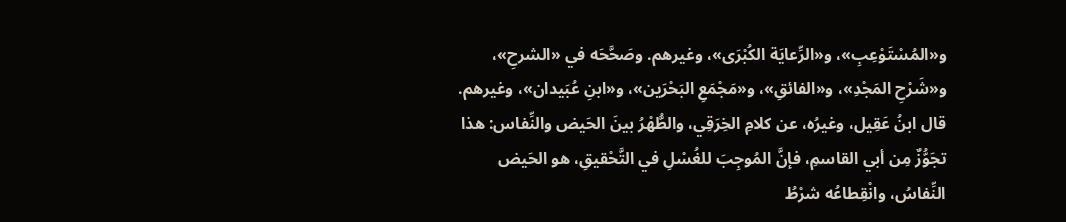و«المُسْتَوْعِبِ»، و«الرِّعايَة الكُبْرَى»، وغيرهم. وصَحَّحَه في «الشرحِ»، و«شَرْحِ المَجْدِ»، و«الفائقِ»، و«مَجْمَعِ البَحْرَين»، و«ابنِ عُبَيدان»، وغيرهم. قال ابنُ عَقِيل، وغيرُه، عن كلامِ الخِرَقِي، والطُّهْرُ بينَ الحَيض والنِّفاس: هذا تجَوُّزٌ مِن أبي القاسمِ، فإنَّ المُوجِبَ للغُسْلِ في التَّحْقيقِ، هو الحَيض النِّفاسُ، وانْقِطاعُه شرْطُ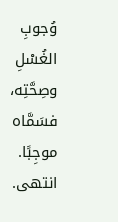وُجوبِ الغُسْلِ وصِحَّتِه، فسَمَّاه موجِبًا. انتهى.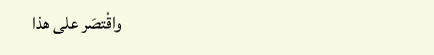واقْتصَر على هذا